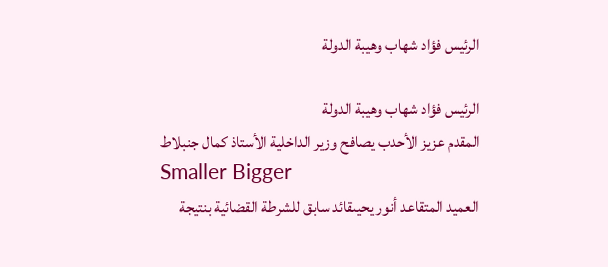الرئيس فؤاد شهاب وهيبة الدولة

الرئيس فؤاد شهاب وهيبة الدولة
المقدم عزيز الأحدب يصافح وزير الداخلية الأستاذ كمال جنبلاط
Smaller Bigger
العميد المتقاعد أنور يحيىقائد سابق للشرطة القضائية بنتيجة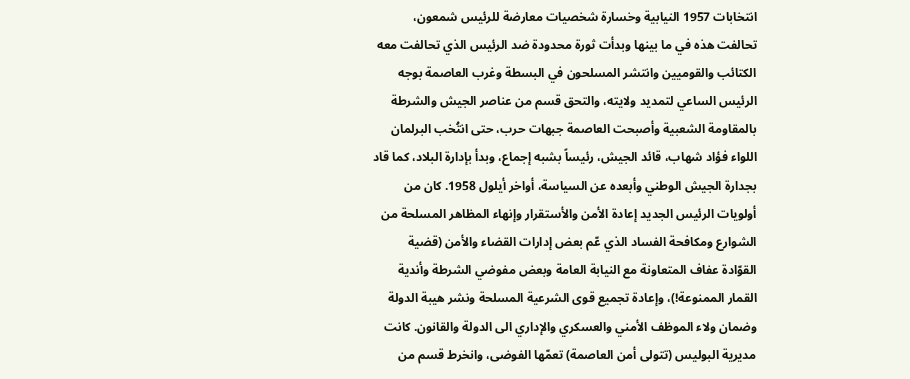انتخابات 1957 النيابية وخسارة شخصيات معارضة للرئيس شمعون، تحالفت هذه في ما بينها وبدأت ثورة محدودة ضد الرئيس الذي تحالفت معه الكتائب والقوميين وانتشر المسلحون في البسطة وغرب العاصمة بوجه الرئيس الساعي لتمديد ولايته، والتحق قسم من عناصر الجيش والشرطة بالمقاومة الشعبية وأصبحت العاصمة جبهات حرب، حتى انتُخب البرلمان اللواء فؤاد شهاب، قائد الجيش، رئيساً بشبه إجماع، وبدأ بإدارة البلاد، كما قاد بجدارة الجيش الوطني وأبعده عن السياسة، أواخر أيلول 1958. كان من أولويات الرئيس الجديد إعادة الأمن والأستقرار وإنهاء المظاهر المسلحة من الشوارع ومكافحة الفساد الذي عّم بعض إدارات القضاء والأمن (قضية القوّادة عفاف المتعاونة مع النيابة العامة وبعض مفوضي الشرطة وأندية القمار الممنوعة!)، وإعادة تجميع قوى الشرعية المسلحة ونشر هيبة الدولة وضمان ولاء الموظف الأمني والعسكري والإداري الى الدولة والقانون. كانت مديرية البوليس (تتولى أمن العاصمة) تعمّها الفوضى، وانخرط قسم من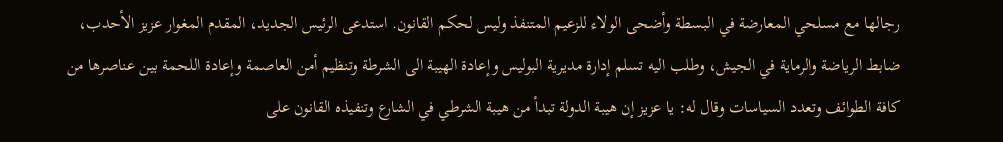رجالها مع مسلحي المعارضة في البسطة وأضحى الولاء للزعيم المتنفذ وليس لحكم القانون. استدعى الرئيس الجديد، المقدم المغوار عزيز الأحدب، ضابط الرياضة والرماية في الجيش، وطلب اليه تسلم إدارة مديرية البوليس وإعادة الهيبة الى الشرطة وتنظيم أمن العاصمة وإعادة اللحمة بين عناصرها من كافة الطوائف وتعدد السياسات وقال له: يا عزيز إن هيبة الدولة تبدأ من هيبة الشرطي في الشارع وتنفيذه القانون على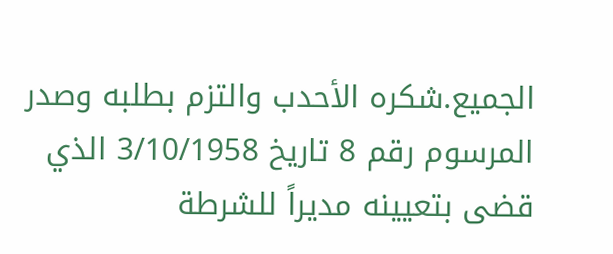الجميع.شكره الأحدب والتزم بطلبه وصدر المرسوم رقم 8 تاريخ 3/10/1958 الذي قضى بتعيينه مديراً للشرطة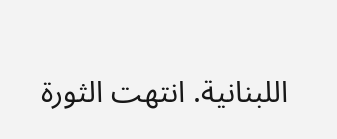اللبنانية. انتهت الثورة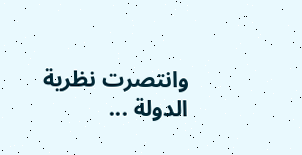وانتصرت نظرية الدولة ...